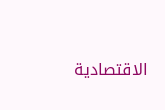الاقتصادية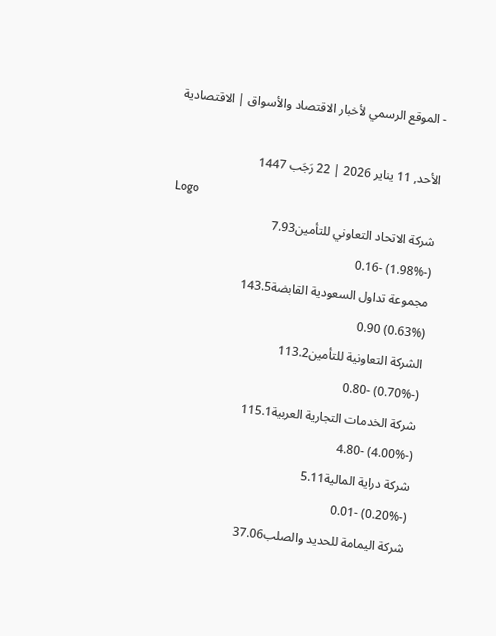- الموقع الرسمي لأخبار الاقتصاد والأسواق | الاقتصادية

الأحد, 11 يناير 2026 | 22 رَجَب 1447
Logo
شركة الاتحاد التعاوني للتأمين7.93
(-1.98%) -0.16
مجموعة تداول السعودية القابضة143.5
(0.63%) 0.90
الشركة التعاونية للتأمين113.2
(-0.70%) -0.80
شركة الخدمات التجارية العربية115.1
(-4.00%) -4.80
شركة دراية المالية5.11
(-0.20%) -0.01
شركة اليمامة للحديد والصلب37.06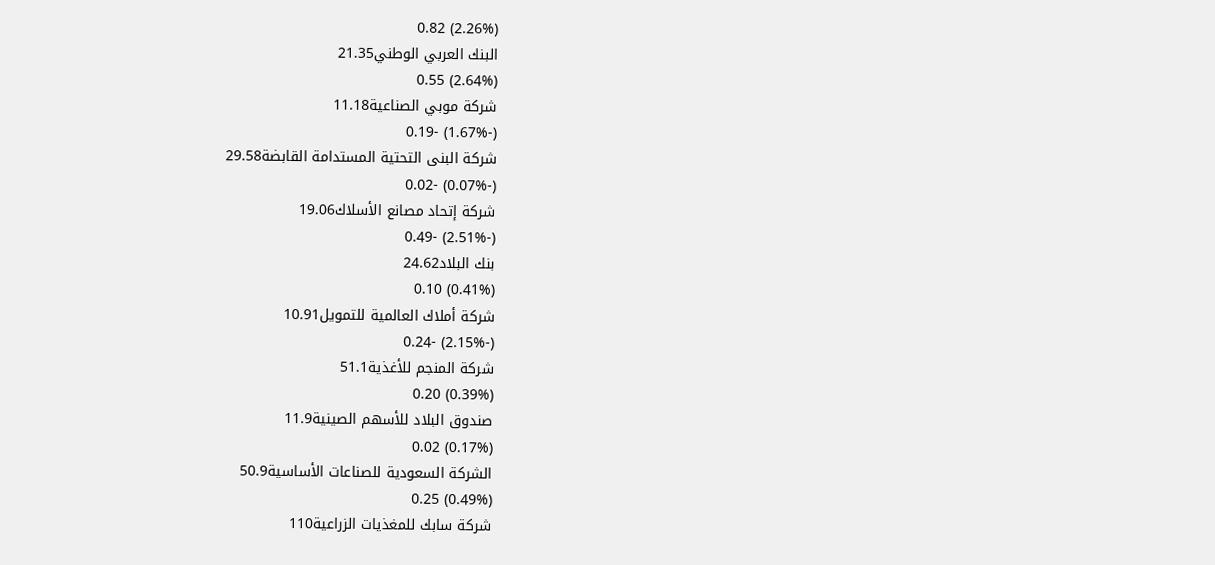(2.26%) 0.82
البنك العربي الوطني21.35
(2.64%) 0.55
شركة موبي الصناعية11.18
(-1.67%) -0.19
شركة البنى التحتية المستدامة القابضة29.58
(-0.07%) -0.02
شركة إتحاد مصانع الأسلاك19.06
(-2.51%) -0.49
بنك البلاد24.62
(0.41%) 0.10
شركة أملاك العالمية للتمويل10.91
(-2.15%) -0.24
شركة المنجم للأغذية51.1
(0.39%) 0.20
صندوق البلاد للأسهم الصينية11.9
(0.17%) 0.02
الشركة السعودية للصناعات الأساسية50.9
(0.49%) 0.25
شركة سابك للمغذيات الزراعية110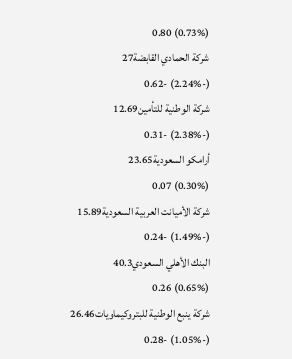(0.73%) 0.80
شركة الحمادي القابضة27
(-2.24%) -0.62
شركة الوطنية للتأمين12.69
(-2.38%) -0.31
أرامكو السعودية23.65
(0.30%) 0.07
شركة الأميانت العربية السعودية15.89
(-1.49%) -0.24
البنك الأهلي السعودي40.3
(0.65%) 0.26
شركة ينبع الوطنية للبتروكيماويات26.46
(-1.05%) -0.28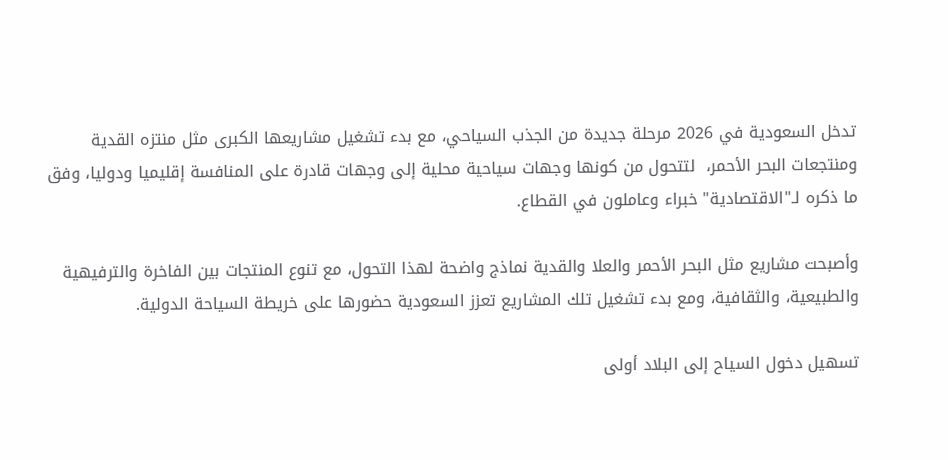تدخل السعودية في 2026 مرحلة جديدة من الجذب السياحي، مع بدء تشغيل مشاريعها الكبرى مثل منتزه القدية ومنتجعات البحر الأحمر،  لتتحول من كونها وجهات سياحية محلية إلى وجهات قادرة على المنافسة إقليميا ودوليا، وفق ما ذكره لـ"الاقتصادية" خبراء وعاملون في القطاع.

وأصبحت مشاريع مثل البحر الأحمر والعلا والقدية نماذج واضحة لهذا التحول، مع تنوع المنتجات بين الفاخرة والترفيهية والطبيعية، والثقافية، ومع بدء تشغيل تلك المشاريع تعزز السعودية حضورها على خريطة السياحة الدولية.

تسهيل دخول السياح إلى البلاد أولى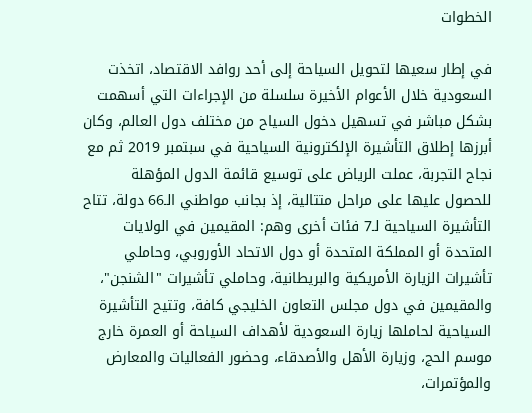الخطوات

في إطار سعيها لتحويل السياحة إلى أحد روافد الاقتصاد، اتخذت السعودية خلال الأعوام الأخيرة سلسلة من الإجراءات التي أسهمت بشكل مباشر في تسهيل دخول السياح من مختلف دول العالم، وكان أبرزها إطلاق التأشيرة الإلكترونية السياحية في سبتمبر 2019 ثم مع نجاح التجربة، عملت الرياض على توسيع قائمة الدول المؤهلة للحصول عليها على مراحل متتالية، إذ بجانب مواطني الـ66 دولة، تتاح التأشيرة السياحية لـ7 فئات أخرى وهم: المقيمين في الولايات المتحدة أو المملكة المتحدة أو دول الاتحاد الأوروبي، وحاملي تأشيرات الزيارة الأمريكية والبريطانية، وحاملي تأشيرات "الشنجن"، والمقيمين في دول مجلس التعاون الخليجي كافة، وتتيح التأشيرة السياحية لحاملها زيارة السعودية لأهداف السياحة أو العمرة خارج موسم الحج، وزيارة الأهل والأصدقاء، وحضور الفعاليات والمعارض والمؤتمرات،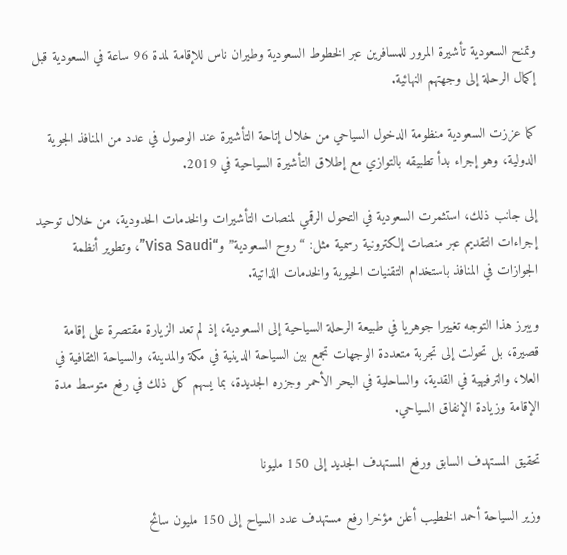وتمنح السعودية تأشيرة المرور للمسافرين عبر الخطوط السعودية وطيران ناس للإقامة لمدة 96 ساعة في السعودية قبل إكمال الرحلة إلى وجهتهم النهائية.

كما عززت السعودية منظومة الدخول السياحي من خلال إتاحة التأشيرة عند الوصول في عدد من المنافذ الجوية الدولية، وهو إجراء بدأ تطبيقه بالتوازي مع إطلاق التأشيرة السياحية في 2019.

إلى جانب ذلك، استثمرت السعودية في التحول الرقمي لمنصات التأشيرات والخدمات الحدودية، من خلال توحيد إجراءات التقديم عبر منصات إلكترونية رسمية مثل: “روح السعودية” و“Visa Saudi”، وتطوير أنظمة الجوازات في المنافذ باستخدام التقنيات الحيوية والخدمات الذاتية.

ويبرز هذا التوجه تغييرا جوهريا في طبيعة الرحلة السياحية إلى السعودية، إذ لم تعد الزيارة مقتصرة على إقامة قصيرة، بل تحولت إلى تجربة متعددة الوجهات تجمع بين السياحة الدينية في مكة والمدينة، والسياحة الثقافية في العلا، والترفيهية في القدية، والساحلية في البحر الأحمر وجزره الجديدة، بما يسهم كل ذلك في رفع متوسط مدة الإقامة وزيادة الإنفاق السياحي.

تحقيق المستهدف السابق ورفع المستهدف الجديد إلى 150 مليونا

وزير السياحة أحمد الخطيب أعلن مؤخرا رفع مستهدف عدد السياح إلى 150 مليون سائح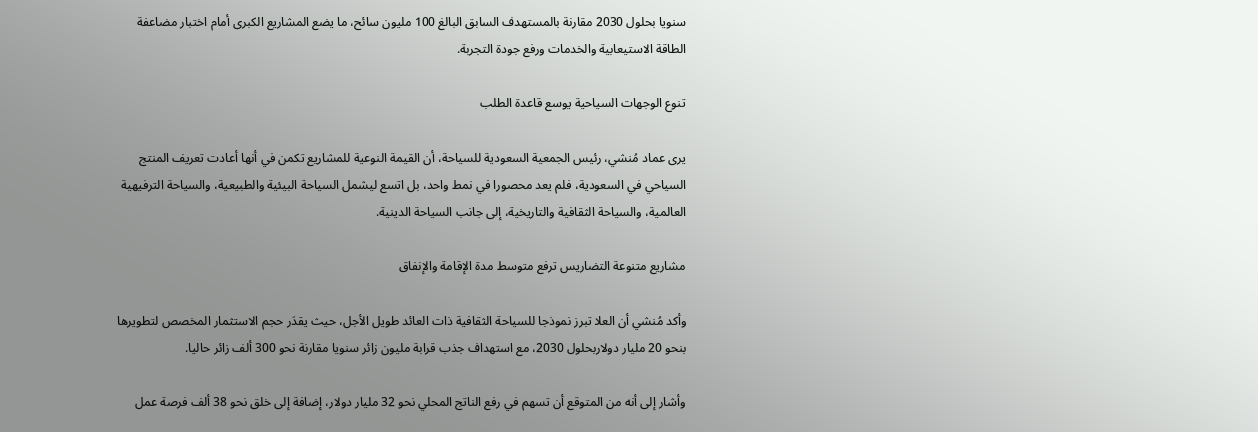سنويا بحلول 2030 مقارنة بالمستهدف السابق البالغ 100 مليون سائح، ما يضع المشاريع الكبرى أمام اختبار مضاعفة الطاقة الاستيعابية والخدمات ورفع جودة التجربة.

تنوع الوجهات السياحية يوسع قاعدة الطلب

يرى عماد مُنشي، رئيس الجمعية السعودية للسياحة، أن القيمة النوعية للمشاريع تكمن في أنها أعادت تعريف المنتج السياحي في السعودية، فلم يعد محصورا في نمط واحد، بل اتسع ليشمل السياحة البيئية والطبيعية، والسياحة الترفيهية العالمية، والسياحة الثقافية والتاريخية، إلى جانب السياحة الدينية.

مشاريع متنوعة التضاريس ترفع متوسط مدة الإقامة والإنفاق

وأكد مُنشي أن العلا تبرز نموذجا للسياحة الثقافية ذات العائد طويل الأجل، حيث يقدَر حجم الاستثمار المخصص لتطويرها بنحو 20 مليار دولاربحلول 2030، مع استهداف جذب قرابة مليون زائر سنويا مقارنة نحو 300 ألف زائر حاليا.

وأشار إلى أنه من المتوقع أن تسهم في رفع الناتج المحلي نحو 32 مليار دولار، إضافة إلى خلق نحو 38 ألف فرصة عمل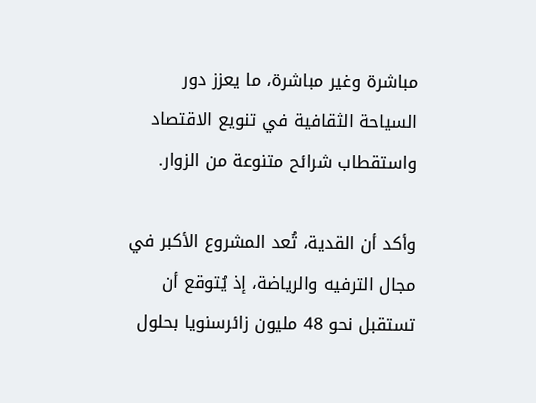مباشرة وغير مباشرة، ما يعزز دور السياحة الثقافية في تنويع الاقتصاد واستقطاب شرائح متنوعة من الزوار.

وأكد أن القدية، تُعد المشروع الأكبر في مجال الترفيه والرياضة، إذ يُتوقع أن تستقبل نحو 48 مليون زائرسنويا بحلول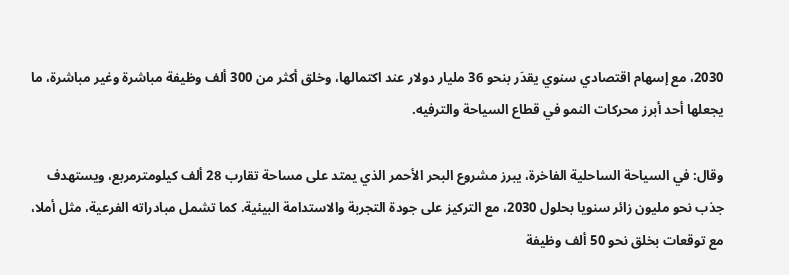2030، مع إسهام اقتصادي سنوي يقدَر بنحو 36 مليار دولار عند اكتمالها، وخلق أكثر من 300 ألف وظيفة مباشرة وغير مباشرة، ما يجعلها أحد أبرز محركات النمو في قطاع السياحة والترفيه.

وقال: في السياحة الساحلية الفاخرة، يبرز مشروع البحر الأحمر الذي يمتد على مساحة تقارب 28 ألف كيلومترمربع، ويستهدف جذب نحو مليون زائر سنويا بحلول 2030، مع التركيز على جودة التجربة والاستدامة البيئية. كما تشمل مبادراته الفرعية، مثل أملا، مع توقعات بخلق نحو 50 ألف وظيفة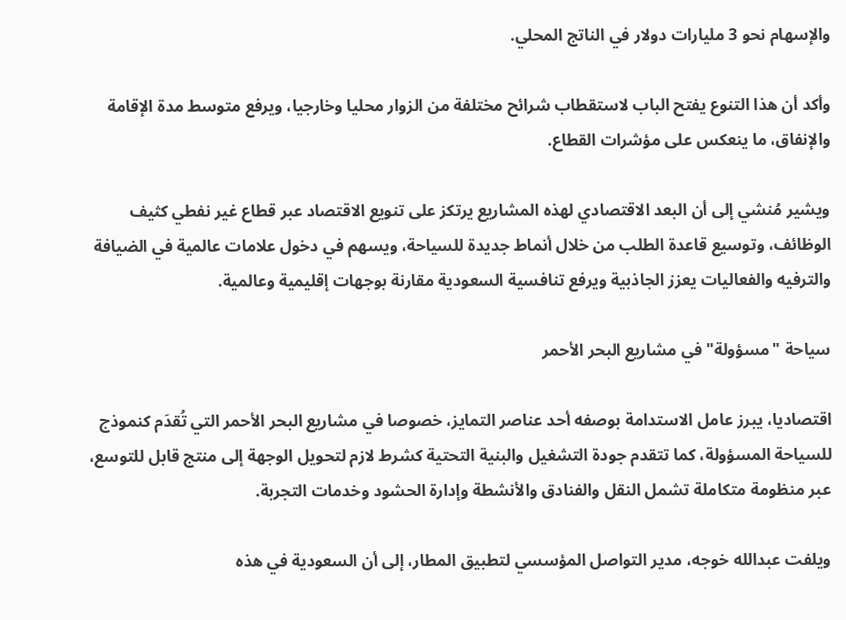والإسهام نحو 3 مليارات دولار في الناتج المحلي.

وأكد أن هذا التنوع يفتح الباب لاستقطاب شرائح مختلفة من الزوار محليا وخارجيا، ويرفع متوسط مدة الإقامة والإنفاق، ما ينعكس على مؤشرات القطاع.

ويشير مُنشي إلى أن البعد الاقتصادي لهذه المشاريع يرتكز على تنويع الاقتصاد عبر قطاع غير نفطي كثيف الوظائف، وتوسيع قاعدة الطلب من خلال أنماط جديدة للسياحة، ويسهم في دخول علامات عالمية في الضيافة والترفيه والفعاليات يعزز الجاذبية ويرفع تنافسية السعودية مقارنة بوجهات إقليمية وعالمية.

سياحة "مسؤولة" في مشاريع البحر الأحمر

اقتصاديا، يبرز عامل الاستدامة بوصفه أحد عناصر التمايز، خصوصا في مشاريع البحر الأحمر التي تُقدَم كنموذج للسياحة المسؤولة، كما تتقدم جودة التشغيل والبنية التحتية كشرط لازم لتحويل الوجهة إلى منتج قابل للتوسع، عبر منظومة متكاملة تشمل النقل والفنادق والأنشطة وإدارة الحشود وخدمات التجربة.

ويلفت عبدالله خوجه، مدير التواصل المؤسسي لتطبيق المطار، إلى أن السعودية في هذه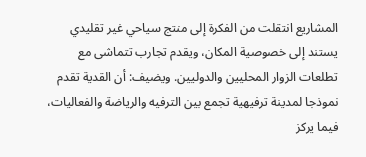المشاريع انتقلت من الفكرة إلى منتج سياحي غير تقليدي يستند إلى خصوصية المكان، ويقدم تجارب تتماشى مع تطلعات الزوار المحليين والدوليين. ويضيف: أن القدية تقدم نموذجا لمدينة ترفيهية تجمع بين الترفيه والرياضة والفعاليات، فيما يركز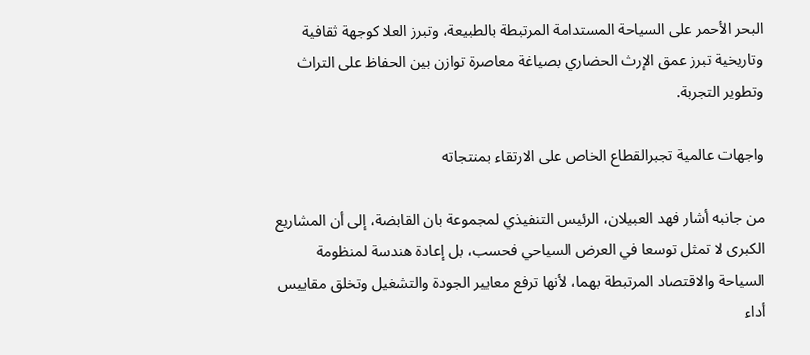البحر الأحمر على السياحة المستدامة المرتبطة بالطبيعة، وتبرز العلا كوجهة ثقافية وتاريخية تبرز عمق الإرث الحضاري بصياغة معاصرة توازن بين الحفاظ على التراث وتطوير التجربة.

واجهات عالمية تجبرالقطاع الخاص على الارتقاء بمنتجاته

من جانبه أشار فهد العبيلان، الرئيس التنفيذي لمجموعة بان القابضة، إلى أن المشاريع الكبرى لا تمثل توسعا في العرض السياحي فحسب، بل إعادة هندسة لمنظومة السياحة والاقتصاد المرتبطة بهما، لأنها ترفع معايير الجودة والتشغيل وتخلق مقاييس أداء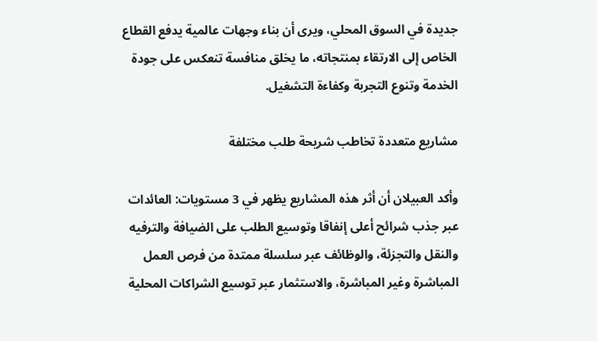جديدة في السوق المحلي، ويرى أن بناء وجهات عالمية يدفع القطاع الخاص إلى الارتقاء بمنتجاته، ما يخلق منافسة تنعكس على جودة الخدمة وتنوع التجربة وكفاءة التشغيل.

مشاريع متعددة تخاطب شريحة طلب مختلفة

وأكد العبيلان أن أثر هذه المشاريع يظهر في 3 مستويات: العائدات عبر جذب شرائح أعلى إنفاقا وتوسيع الطلب على الضيافة والترفيه والنقل والتجزئة، والوظائف عبر سلسلة ممتدة من فرص العمل المباشرة وغير المباشرة، والاستثمار عبر توسيع الشراكات المحلية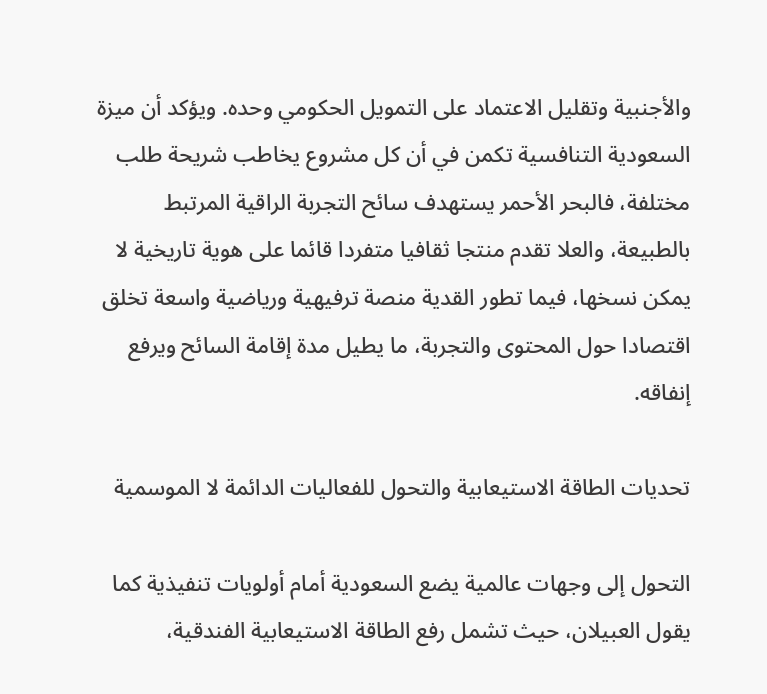والأجنبية وتقليل الاعتماد على التمويل الحكومي وحده. ويؤكد أن ميزة السعودية التنافسية تكمن في أن كل مشروع يخاطب شريحة طلب مختلفة، فالبحر الأحمر يستهدف سائح التجربة الراقية المرتبط بالطبيعة، والعلا تقدم منتجا ثقافيا متفردا قائما على هوية تاريخية لا يمكن نسخها، فيما تطور القدية منصة ترفيهية ورياضية واسعة تخلق اقتصادا حول المحتوى والتجربة، ما يطيل مدة إقامة السائح ويرفع إنفاقه.

تحديات الطاقة الاستيعابية والتحول للفعاليات الدائمة لا الموسمية

التحول إلى وجهات عالمية يضع السعودية أمام أولويات تنفيذية كما يقول العبيلان، حيث تشمل رفع الطاقة الاستيعابية الفندقية،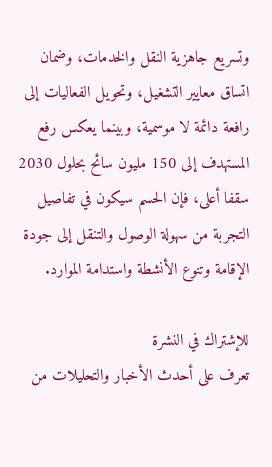وتسريع جاهزية النقل والخدمات، وضمان اتساق معايير التشغيل، وتحويل الفعاليات إلى رافعة دائمة لا موسمية، وبينما يعكس رفع المستهدف إلى 150 مليون سائح بحلول 2030 سقفا أعلى، فإن الحسم سيكون في تفاصيل التجربة من سهولة الوصول والتنقل إلى جودة الإقامة وتنوع الأنشطة واستدامة الموارد.

للإشتراك في النشرة
تعرف على أحدث الأخبار والتحليلات من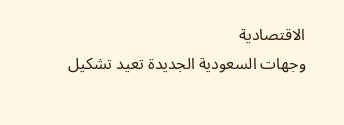الاقتصادية
وجهات السعودية الجديدة تعيد تشكيل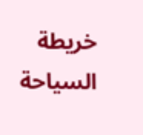خريطة السياحة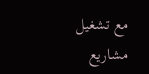مع تشغيل مشاريع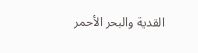القدية والبحر الأحمر